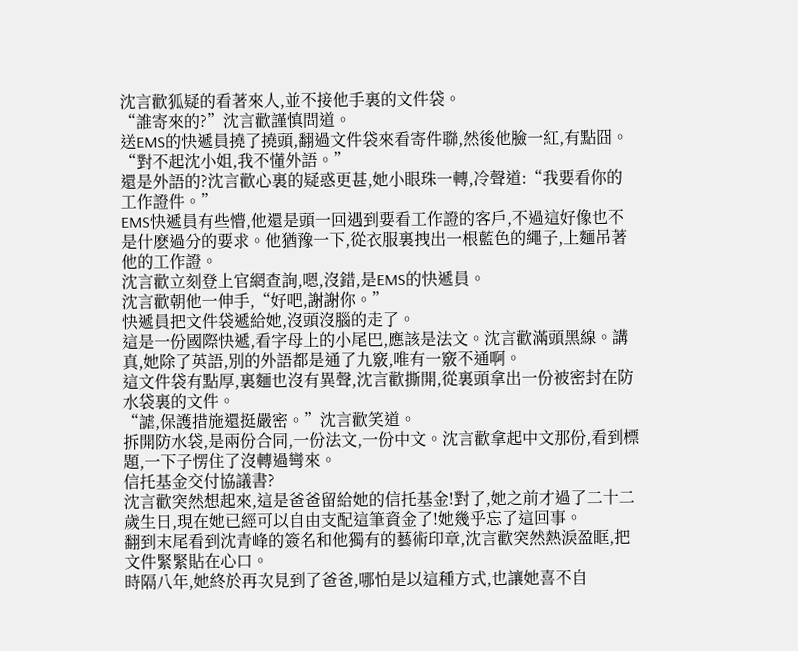沈言歡狐疑的看著來人,並不接他手裏的文件袋。
“誰寄來的?”沈言歡謹慎問道。
送EMS的快遞員撓了撓頭,翻過文件袋來看寄件聯,然後他臉一紅,有點囧。
“對不起沈小姐,我不懂外語。”
還是外語的?沈言歡心裏的疑惑更甚,她小眼珠一轉,冷聲道:“我要看你的工作證件。”
EMS快遞員有些懵,他還是頭一回遇到要看工作證的客戶,不過這好像也不是什麽過分的要求。他猶豫一下,從衣服裏拽出一根藍色的繩子,上麵吊著他的工作證。
沈言歡立刻登上官網查詢,嗯,沒錯,是EMS的快遞員。
沈言歡朝他一伸手,“好吧,謝謝你。”
快遞員把文件袋遞給她,沒頭沒腦的走了。
這是一份國際快遞,看字母上的小尾巴,應該是法文。沈言歡滿頭黑線。講真,她除了英語,別的外語都是通了九竅,唯有一竅不通啊。
這文件袋有點厚,裏麵也沒有異聲,沈言歡撕開,從裏頭拿出一份被密封在防水袋裏的文件。
“謔,保護措施還挺嚴密。”沈言歡笑道。
拆開防水袋,是兩份合同,一份法文,一份中文。沈言歡拿起中文那份,看到標題,一下子愣住了沒轉過彎來。
信托基金交付協議書?
沈言歡突然想起來,這是爸爸留給她的信托基金!對了,她之前才過了二十二歲生日,現在她已經可以自由支配這筆資金了!她幾乎忘了這回事。
翻到末尾看到沈青峰的簽名和他獨有的藝術印章,沈言歡突然熱淚盈眶,把文件緊緊貼在心口。
時隔八年,她終於再次見到了爸爸,哪怕是以這種方式,也讓她喜不自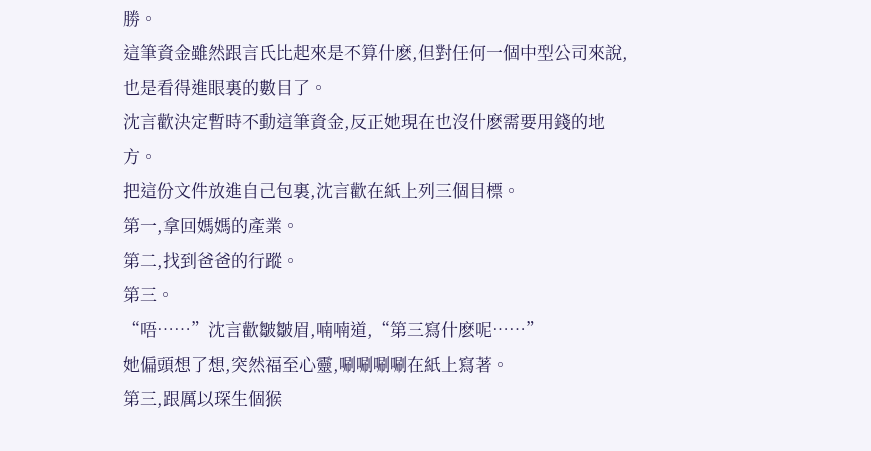勝。
這筆資金雖然跟言氏比起來是不算什麽,但對任何一個中型公司來說,也是看得進眼裏的數目了。
沈言歡決定暫時不動這筆資金,反正她現在也沒什麽需要用錢的地方。
把這份文件放進自己包裏,沈言歡在紙上列三個目標。
第一,拿回媽媽的產業。
第二,找到爸爸的行蹤。
第三。
“唔……”沈言歡皺皺眉,喃喃道,“第三寫什麽呢……”
她偏頭想了想,突然福至心靈,唰唰唰唰在紙上寫著。
第三,跟厲以琛生個猴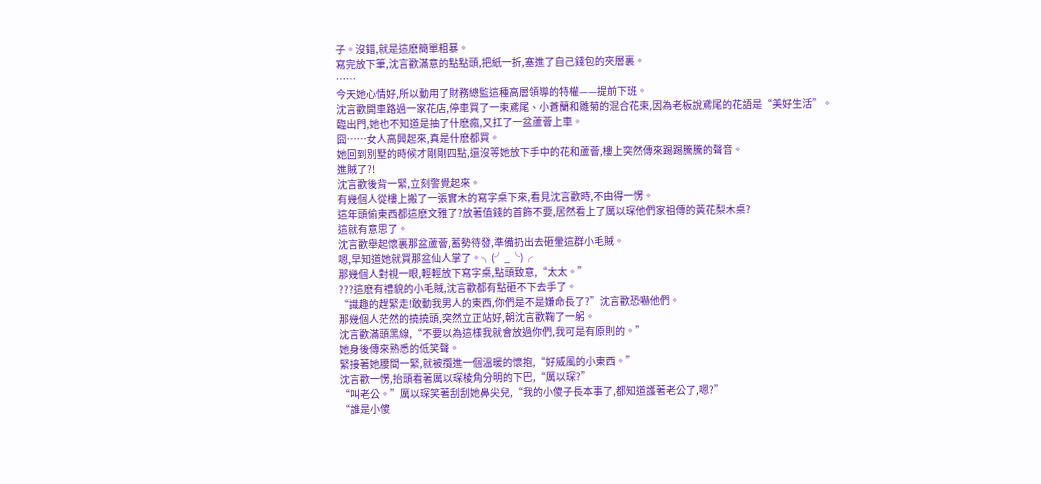子。沒錯,就是這麽簡單粗暴。
寫完放下筆,沈言歡滿意的點點頭,把紙一折,塞進了自己錢包的夾層裏。
……
今天她心情好,所以動用了財務總監這種高層領導的特權——提前下班。
沈言歡開車路過一家花店,停車買了一束鳶尾、小蒼蘭和雛菊的混合花束,因為老板說鳶尾的花語是“美好生活”。
臨出門,她也不知道是抽了什麽瘋,又扛了一盆蘆薈上車。
囧……女人高興起來,真是什麽都買。
她回到別墅的時候才剛剛四點,還沒等她放下手中的花和蘆薈,樓上突然傳來踢踢騰騰的聲音。
進賊了?!
沈言歡後背一緊,立刻警覺起來。
有幾個人從樓上搬了一張實木的寫字桌下來,看見沈言歡時,不由得一愣。
這年頭偷東西都這麽文雅了?放著值錢的首飾不要,居然看上了厲以琛他們家祖傳的黃花梨木桌?
這就有意思了。
沈言歡舉起懷裏那盆蘆薈,蓄勢待發,準備扔出去砸暈這群小毛賊。
嗯,早知道她就買那盆仙人掌了。╮(╯_╰)╭
那幾個人對視一眼,輕輕放下寫字桌,點頭致意,“太太。”
???這麽有禮貌的小毛賊,沈言歡都有點砸不下去手了。
“識趣的趕緊走!敢動我男人的東西,你們是不是嫌命長了?”沈言歡恐嚇他們。
那幾個人茫然的撓撓頭,突然立正站好,朝沈言歡鞠了一躬。
沈言歡滿頭黑線,“不要以為這樣我就會放過你們,我可是有原則的。”
她身後傳來熟悉的低笑聲。
緊接著她腰間一緊,就被攬進一個溫暖的懷抱,“好威風的小東西。”
沈言歡一愣,抬頭看著厲以琛棱角分明的下巴,“厲以琛?”
“叫老公。”厲以琛笑著刮刮她鼻尖兒,“我的小傻子長本事了,都知道護著老公了,嗯?”
“誰是小傻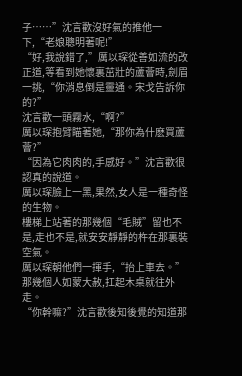子……”沈言歡沒好氣的推他一下,“老娘聰明著呢!”
“好,我說錯了,”厲以琛從善如流的改正道,等看到她懷裏茁壯的蘆薈時,劍眉一挑,“你消息倒是靈通。宋戈告訴你的?”
沈言歡一頭霧水,“啊?”
厲以琛抱臂瞄著她,“那你為什麽買蘆薈?”
“因為它肉肉的,手感好。”沈言歡很認真的說道。
厲以琛臉上一黑,果然,女人是一種奇怪的生物。
樓梯上站著的那幾個“毛賊”留也不是,走也不是,就安安靜靜的杵在那裏裝空氣。
厲以琛朝他們一揮手,“抬上車去。”
那幾個人如蒙大赦,扛起木桌就往外走。
“你幹嘛?”沈言歡後知後覺的知道那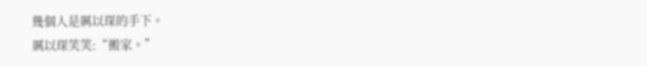幾個人是厲以琛的手下。
厲以琛笑笑:“搬家。”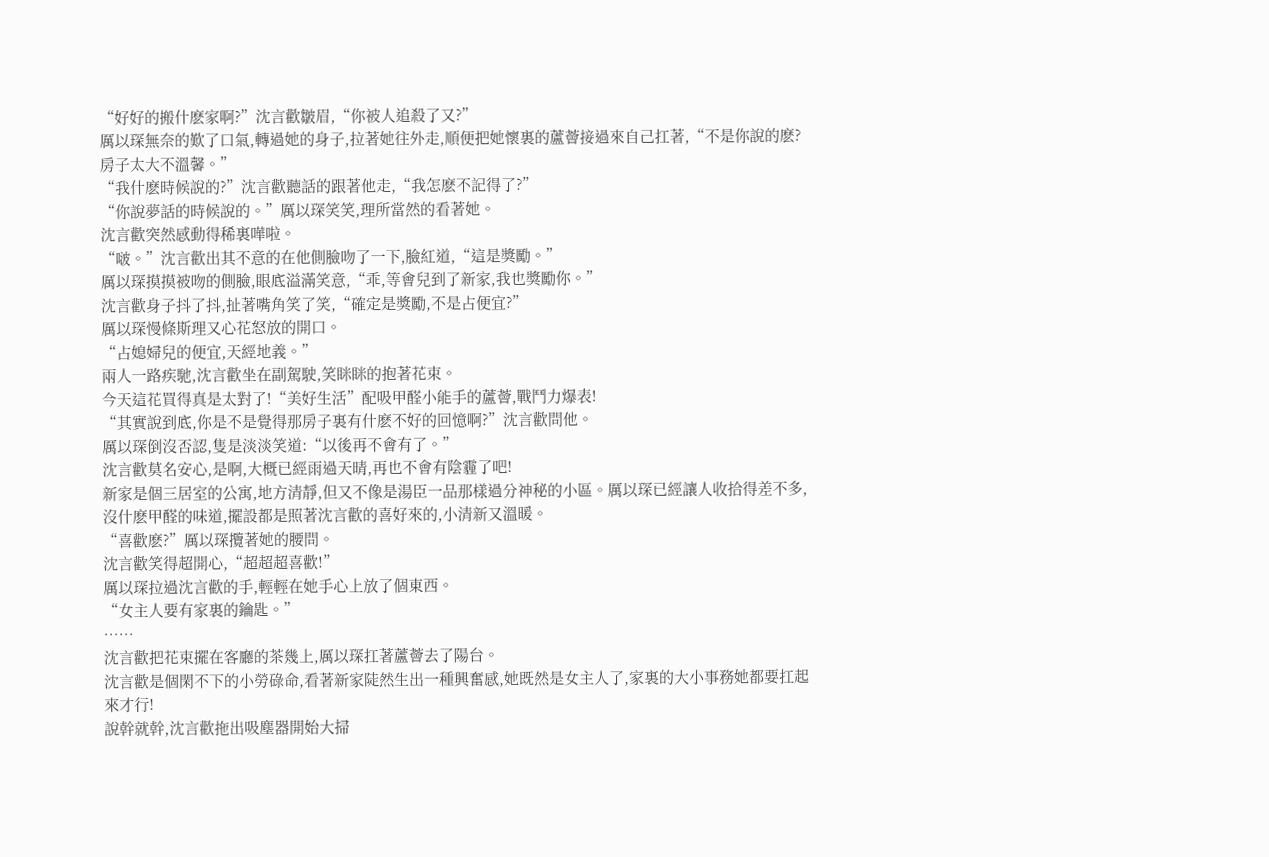“好好的搬什麽家啊?”沈言歡皺眉,“你被人追殺了又?”
厲以琛無奈的歎了口氣,轉過她的身子,拉著她往外走,順便把她懷裏的蘆薈接過來自己扛著,“不是你說的麽?房子太大不溫馨。”
“我什麽時候說的?”沈言歡聽話的跟著他走,“我怎麽不記得了?”
“你說夢話的時候說的。”厲以琛笑笑,理所當然的看著她。
沈言歡突然感動得稀裏嘩啦。
“啵。”沈言歡出其不意的在他側臉吻了一下,臉紅道,“這是獎勵。”
厲以琛摸摸被吻的側臉,眼底溢滿笑意,“乖,等會兒到了新家,我也獎勵你。”
沈言歡身子抖了抖,扯著嘴角笑了笑,“確定是獎勵,不是占便宜?”
厲以琛慢條斯理又心花怒放的開口。
“占媳婦兒的便宜,天經地義。”
兩人一路疾馳,沈言歡坐在副駕駛,笑眯眯的抱著花束。
今天這花買得真是太對了!“美好生活”配吸甲醛小能手的蘆薈,戰鬥力爆表!
“其實說到底,你是不是覺得那房子裏有什麽不好的回憶啊?”沈言歡問他。
厲以琛倒沒否認,隻是淡淡笑道:“以後再不會有了。”
沈言歡莫名安心,是啊,大概已經雨過天晴,再也不會有陰霾了吧!
新家是個三居室的公寓,地方清靜,但又不像是湯臣一品那樣過分神秘的小區。厲以琛已經讓人收拾得差不多,沒什麽甲醛的味道,擺設都是照著沈言歡的喜好來的,小清新又溫暖。
“喜歡麽?”厲以琛攬著她的腰問。
沈言歡笑得超開心,“超超超喜歡!”
厲以琛拉過沈言歡的手,輕輕在她手心上放了個東西。
“女主人要有家裏的鑰匙。”
……
沈言歡把花束擺在客廳的茶幾上,厲以琛扛著蘆薈去了陽台。
沈言歡是個閑不下的小勞碌命,看著新家陡然生出一種興奮感,她既然是女主人了,家裏的大小事務她都要扛起來才行!
說幹就幹,沈言歡拖出吸塵器開始大掃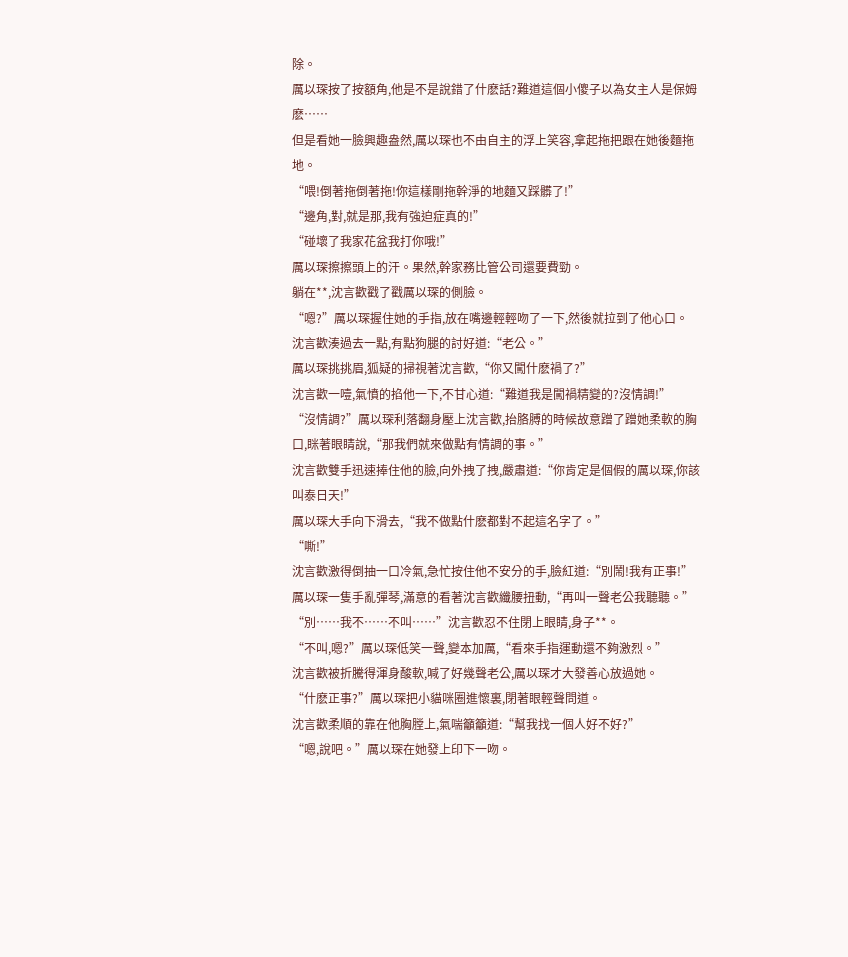除。
厲以琛按了按額角,他是不是說錯了什麽話?難道這個小傻子以為女主人是保姆麽……
但是看她一臉興趣盎然,厲以琛也不由自主的浮上笑容,拿起拖把跟在她後麵拖地。
“喂!倒著拖倒著拖!你這樣剛拖幹淨的地麵又踩髒了!”
“邊角,對,就是那,我有強迫症真的!”
“碰壞了我家花盆我打你哦!”
厲以琛擦擦頭上的汗。果然,幹家務比管公司還要費勁。
躺在**,沈言歡戳了戳厲以琛的側臉。
“嗯?”厲以琛握住她的手指,放在嘴邊輕輕吻了一下,然後就拉到了他心口。
沈言歡湊過去一點,有點狗腿的討好道:“老公。”
厲以琛挑挑眉,狐疑的掃視著沈言歡,“你又闖什麽禍了?”
沈言歡一噎,氣憤的掐他一下,不甘心道:“難道我是闖禍精變的?沒情調!”
“沒情調?”厲以琛利落翻身壓上沈言歡,抬胳膊的時候故意蹭了蹭她柔軟的胸口,眯著眼睛說,“那我們就來做點有情調的事。”
沈言歡雙手迅速捧住他的臉,向外拽了拽,嚴肅道:“你肯定是個假的厲以琛,你該叫泰日天!”
厲以琛大手向下滑去,“我不做點什麽都對不起這名字了。”
“嘶!”
沈言歡激得倒抽一口冷氣,急忙按住他不安分的手,臉紅道:“別鬧!我有正事!”
厲以琛一隻手亂彈琴,滿意的看著沈言歡纖腰扭動,“再叫一聲老公我聽聽。”
“別……我不……不叫……”沈言歡忍不住閉上眼睛,身子**。
“不叫,嗯?”厲以琛低笑一聲,變本加厲,“看來手指運動還不夠激烈。”
沈言歡被折騰得渾身酸軟,喊了好幾聲老公,厲以琛才大發善心放過她。
“什麽正事?”厲以琛把小貓咪圈進懷裏,閉著眼輕聲問道。
沈言歡柔順的靠在他胸膛上,氣喘籲籲道:“幫我找一個人好不好?”
“嗯,說吧。”厲以琛在她發上印下一吻。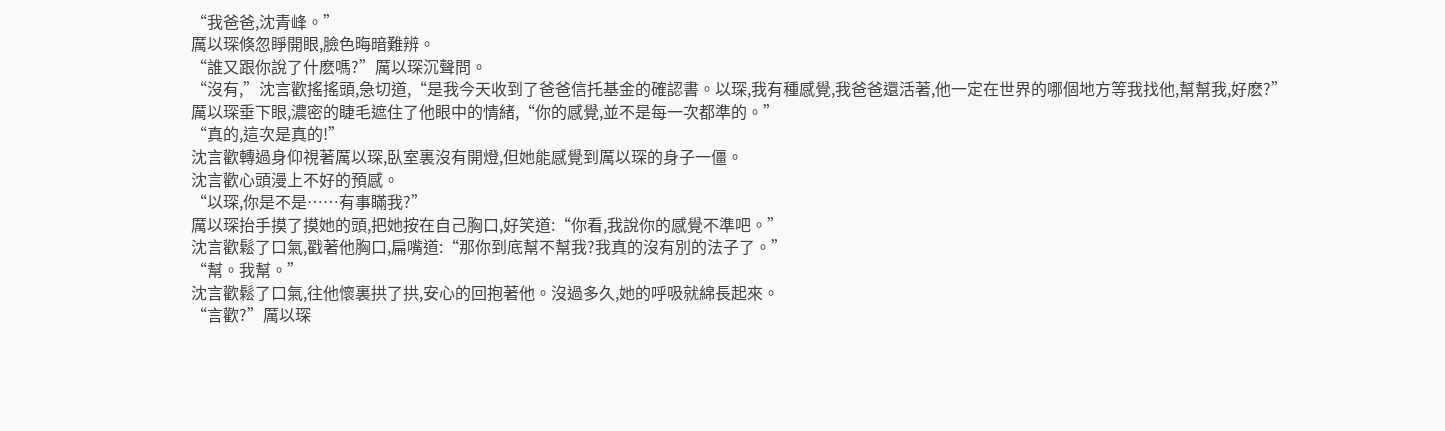“我爸爸,沈青峰。”
厲以琛倏忽睜開眼,臉色晦暗難辨。
“誰又跟你說了什麽嗎?”厲以琛沉聲問。
“沒有,”沈言歡搖搖頭,急切道,“是我今天收到了爸爸信托基金的確認書。以琛,我有種感覺,我爸爸還活著,他一定在世界的哪個地方等我找他,幫幫我,好麽?”
厲以琛垂下眼,濃密的睫毛遮住了他眼中的情緒,“你的感覺,並不是每一次都準的。”
“真的,這次是真的!”
沈言歡轉過身仰視著厲以琛,臥室裏沒有開燈,但她能感覺到厲以琛的身子一僵。
沈言歡心頭漫上不好的預感。
“以琛,你是不是……有事瞞我?”
厲以琛抬手摸了摸她的頭,把她按在自己胸口,好笑道:“你看,我說你的感覺不準吧。”
沈言歡鬆了口氣,戳著他胸口,扁嘴道:“那你到底幫不幫我?我真的沒有別的法子了。”
“幫。我幫。”
沈言歡鬆了口氣,往他懷裏拱了拱,安心的回抱著他。沒過多久,她的呼吸就綿長起來。
“言歡?”厲以琛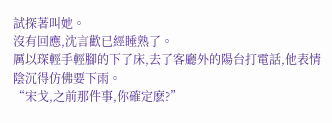試探著叫她。
沒有回應,沈言歡已經睡熟了。
厲以琛輕手輕腳的下了床,去了客廳外的陽台打電話,他表情陰沉得仿佛要下雨。
“宋戈,之前那件事,你確定麽?”